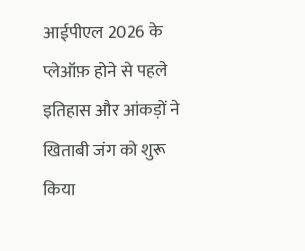आईपीएल 2026 के प्लेऑफ़ होने से पहले इतिहास और आंकड़ों ने खिताबी जंग को शुरू किया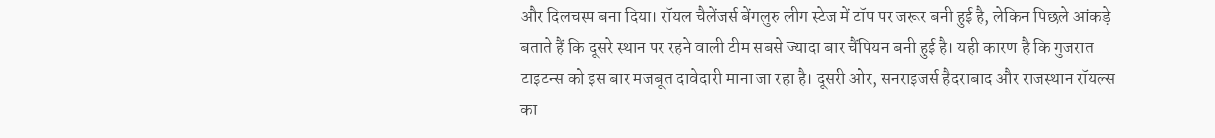और दिलचस्प बना दिया। रॉयल चैलेंजर्स बेंगलुरु लीग स्टेज में टॉप पर जरूर बनी हुई है, लेकिन पिछले आंकड़े बताते हैं कि दूसरे स्थान पर रहने वाली टीम सबसे ज्यादा बार चैंपियन बनी हुई है। यही कारण है कि गुजरात टाइटन्स को इस बार मजबूत दावेदारी माना जा रहा है। दूसरी ओर, सनराइजर्स हैदराबाद और राजस्थान रॉयल्स का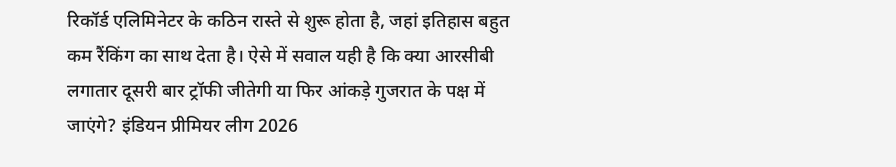रिकॉर्ड एलिमिनेटर के कठिन रास्ते से शुरू होता है, जहां इतिहास बहुत कम रैंकिंग का साथ देता है। ऐसे में सवाल यही है कि क्या आरसीबी लगातार दूसरी बार ट्रॉफी जीतेगी या फिर आंकड़े गुजरात के पक्ष में जाएंगे? इंडियन प्रीमियर लीग 2026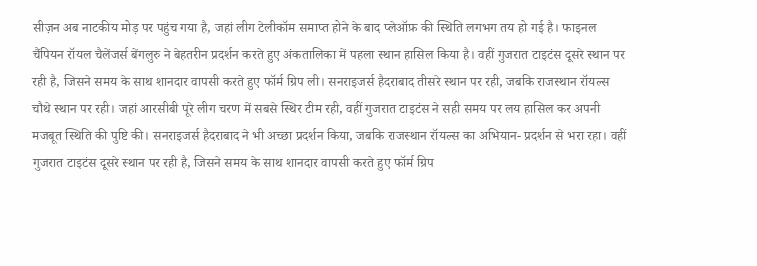सीज़न अब नाटकीय मोड़ पर पहुंच गया है, जहां लीग टेलीकॉम समाप्त होने के बाद प्लेऑफ़ की स्थिति लगभग तय हो गई है। फाइनल चैंपियन रॉयल चैलेंजर्स बेंगलुरु ने बेहतरीन प्रदर्शन करते हुए अंकतालिका में पहला स्थान हासिल किया है। वहीं गुजरात टाइटंस दूसरे स्थान पर रही है, जिसने समय के साथ शानदार वापसी करते हुए फॉर्म ग्रिप ली। सनराइजर्स हैदराबाद तीसरे स्थान पर रही, जबकि राजस्थान रॉयल्स चौथे स्थान पर रही। जहां आरसीबी पूरे लीग चरण में सबसे स्थिर टीम रही, वहीं गुजरात टाइटंस ने सही समय पर लय हासिल कर अपनी मजबूत स्थिति की पुष्टि की। सनराइजर्स हैदराबाद ने भी अच्छा प्रदर्शन किया, जबकि राजस्थान रॉयल्स का अभियान- प्रदर्शन से भरा रहा। वहीं गुजरात टाइटंस दूसरे स्थान पर रही है, जिसने समय के साथ शानदार वापसी करते हुए फॉर्म ग्रिप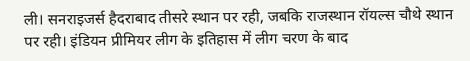ली। सनराइजर्स हैदराबाद तीसरे स्थान पर रही, जबकि राजस्थान रॉयल्स चौथे स्थान पर रही। इंडियन प्रीमियर लीग के इतिहास में लीग चरण के बाद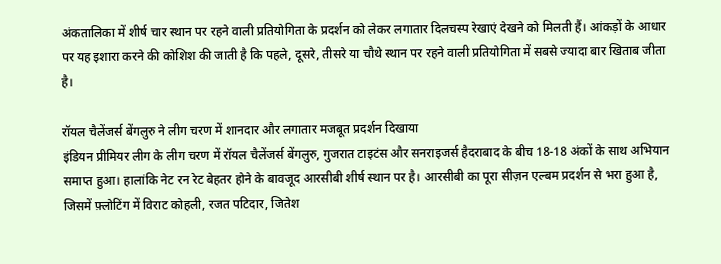अंकतालिका में शीर्ष चार स्थान पर रहने वाली प्रतियोगिता के प्रदर्शन को लेकर लगातार दिलचस्प रेखाएं देखने को मिलती हैं। आंकड़ों के आधार पर यह इशारा करने की कोशिश की जाती है कि पहले, दूसरे, तीसरे या चौथे स्थान पर रहने वाली प्रतियोगिता में सबसे ज्यादा बार खिताब जीता है।

रॉयल चैलेंजर्स बेंगलुरु ने लीग चरण में शानदार और लगातार मजबूत प्रदर्शन दिखाया
इंडियन प्रीमियर लीग के लीग चरण में रॉयल चैलेंजर्स बेंगलुरु, गुजरात टाइटंस और सनराइजर्स हैदराबाद के बीच 18-18 अंकों के साथ अभियान समाप्त हुआ। हालांकि नेट रन रेट बेहतर होने के बावजूद आरसीबी शीर्ष स्थान पर है। आरसीबी का पूरा सीज़न एल्बम प्रदर्शन से भरा हुआ है, जिसमें फ़्लोटिंग में विराट कोहली, रजत पटिदार, जितेश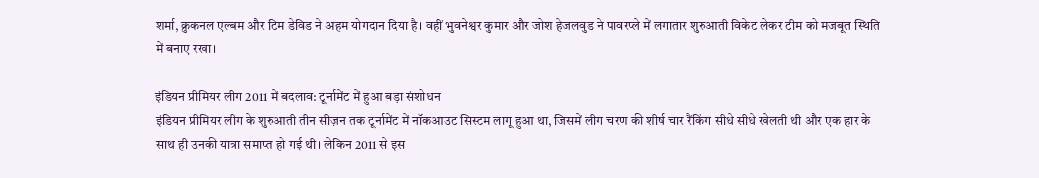शर्मा, क्रुकनल एल्बम और टिम डेविड ने अहम योगदान दिया है। वहीं भुवनेश्वर कुमार और जोश हेजलवुड ने पावरप्ले में लगातार शुरुआती विकेट लेकर टीम को मजबूत स्थिति में बनाए रखा।

इंडियन प्रीमियर लीग 2011 में बदलाव: टूर्नामेंट में हुआ बड़ा संशोधन
इंडियन प्रीमियर लीग के शुरुआती तीन सीज़न तक टूर्नामेंट में नॉकआउट सिस्टम लागू हुआ था, जिसमें लीग चरण की शीर्ष चार रैंकिंग सीधे सीधे खेलती थी और एक हार के साथ ही उनकी यात्रा समाप्त हो गई थी। लेकिन 2011 से इस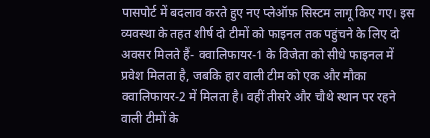पासपोर्ट में बदलाव करते हुए नए प्लेऑफ़ सिस्टम लागू किए गए। इस व्यवस्था के तहत शीर्ष दो टीमों को फाइनल तक पहुंचने के लिए दो अवसर मिलते हैं- क्वालिफायर-1 के विजेता को सीधे फाइनल में प्रवेश मिलता है, जबकि हार वाली टीम को एक और मौका क्वालिफायर-2 में मिलता है। वहीं तीसरे और चौथे स्थान पर रहने वाली टीमों के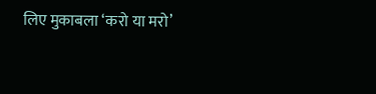लिए मुकाबला ‘करो या मरो’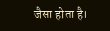जैसा होता है।